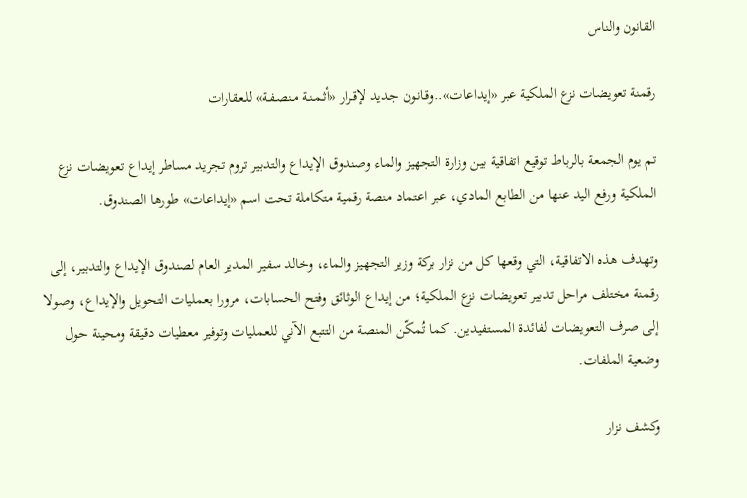القانون والناس

رقمنة تعويضات نزع الملكية عبر «إيداعات»..وقـانـون جـديد لإقـرار «أثـمـنـة مـنصـفـة» للـعقارات

تم يوم الجمعة بالرباط توقيع اتفاقية بين وزارة التجهيز والماء وصندوق الإيداع والتدبير تروم تجريد مساطر إيداع تعويضات نزع الملكية ورفع اليد عنها من الطابع المادي، عبر اعتماد منصة رقمية متكاملة تحت اسم «إيداعات» طورها الصندوق.

وتهدف هذه الاتفاقية، التي وقعها كل من نزار بركة وزير التجهيز والماء، وخالد سفير المدير العام لصندوق الإيداع والتدبير، إلى رقمنة مختلف مراحل تدبير تعويضات نزع الملكية؛ من إيداع الوثائق وفتح الحسابات، مرورا بعمليات التحويل والإيداع، وصولا إلى صرف التعويضات لفائدة المستفيدين. كما تُمكّن المنصة من التتبع الآني للعمليات وتوفير معطيات دقيقة ومحينة حول وضعية الملفات.

وكشف نزار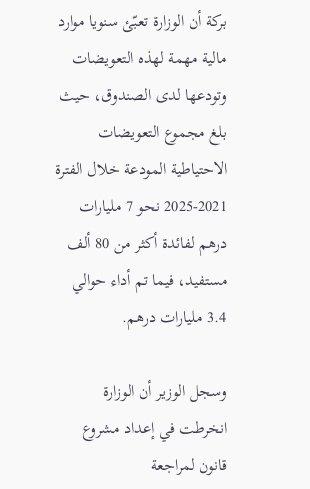بركة أن الوزارة تعبّئ سنويا موارد مالية مهمة لهذه التعويضات وتودعها لدى الصندوق، حيث بلغ مجموع التعويضات الاحتياطية المودعة خلال الفترة 2021-2025 نحو 7 مليارات درهم لفائدة أكثر من 80 ألف مستفيد، فيما تم أداء حوالي 3.4 مليارات درهم.

وسجل الوزير أن الوزارة انخرطت في إعداد مشروع قانون لمراجعة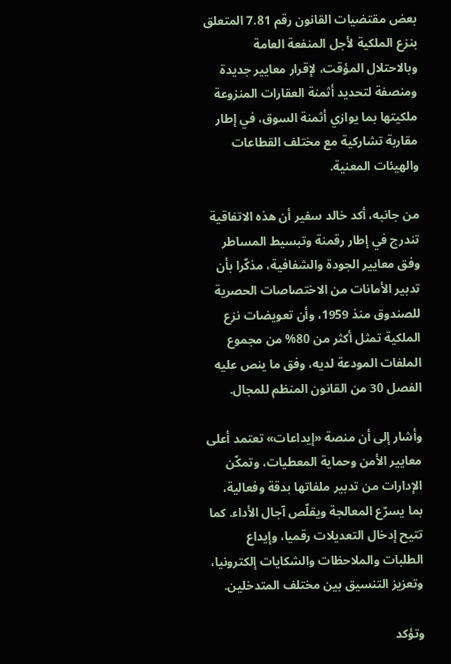بعض مقتضيات القانون رقم 7.81 المتعلق بنزع الملكية لأجل المنفعة العامة وبالاحتلال المؤقت، لإقرار معايير جديدة ومنصفة لتحديد أثمنة العقارات المنزوعة ملكيتها بما يوازي أثمنة السوق، في إطار مقاربة تشاركية مع مختلف القطاعات والهيئات المعنية.

من جانبه، أكد خالد سفير أن هذه الاتفاقية تندرج في إطار رقمنة وتبسيط المساطر وفق معايير الجودة والشفافية، مذكّرا بأن تدبير الأمانات من الاختصاصات الحصرية للصندوق منذ 1959، وأن تعويضات نزع الملكية تمثل أكثر من 80% من مجموع الملفات المودعة لديه، وفق ما ينص عليه الفصل 30 من القانون المنظم للمجال.

وأشار إلى أن منصة «إيداعات» تعتمد أعلى معايير الأمن وحماية المعطيات، وتمكّن الإدارات من تدبير ملفاتها بدقة وفعالية، بما يسرّع المعالجة ويقلّص آجال الأداء. كما تتيح إدخال التعديلات رقميا، وإيداع الطلبات والملاحظات والشكايات إلكترونيا، وتعزيز التنسيق بين مختلف المتدخلين.

وتؤكد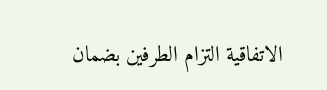الاتفاقية التزام الطرفين بضمان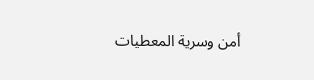أمن وسرية المعطيات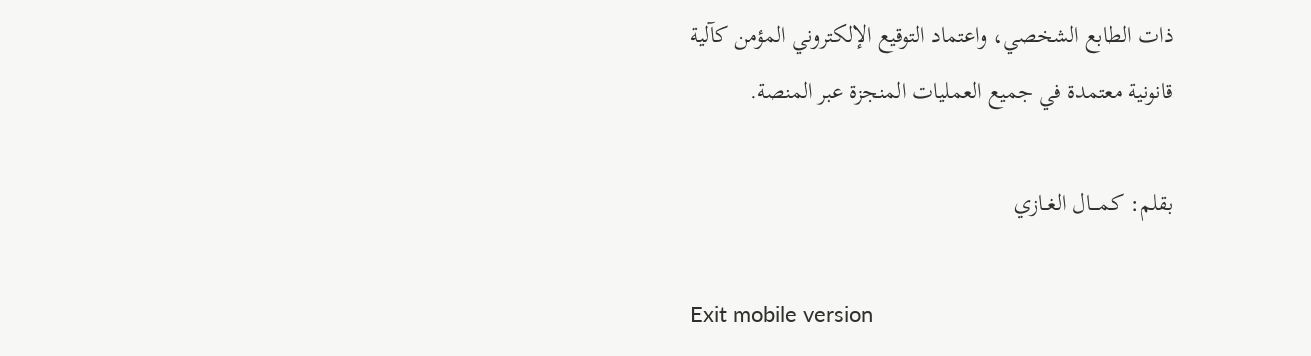ذات الطابع الشخصي، واعتماد التوقيع الإلكتروني المؤمن كآلية قانونية معتمدة في جميع العمليات المنجزة عبر المنصة.

بقلم: كـمـــال الغــازي

Exit mobile version